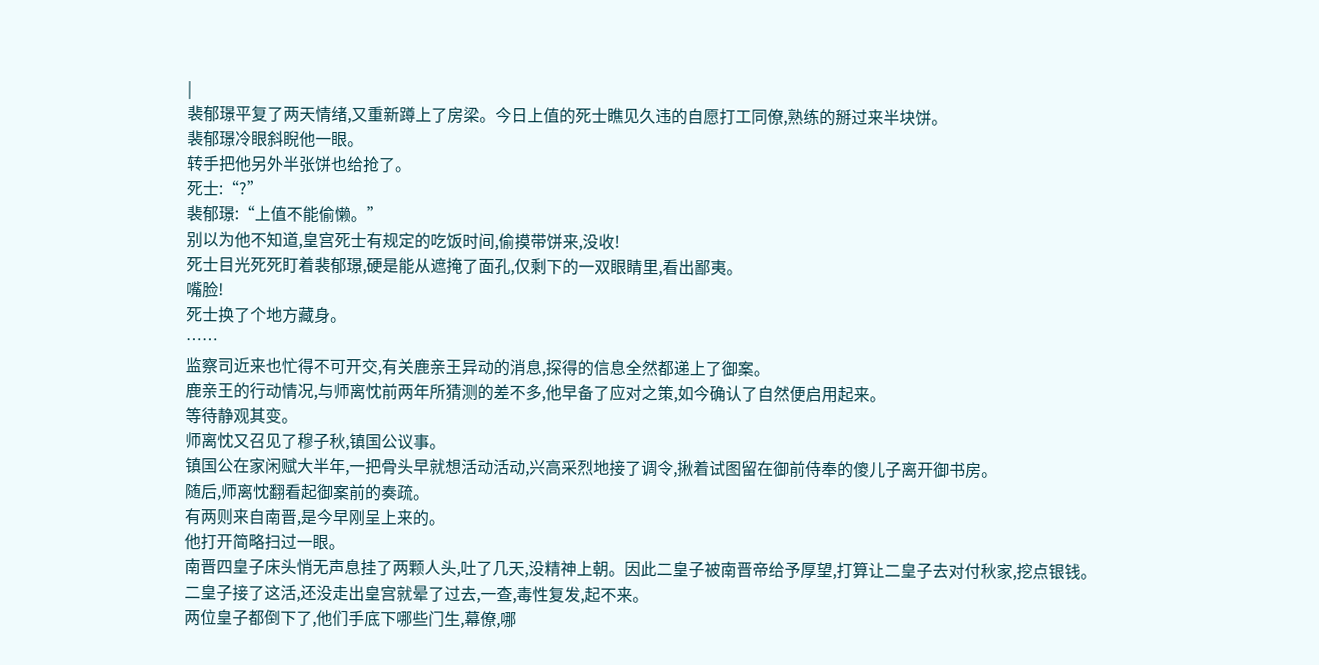|
裴郁璟平复了两天情绪,又重新蹲上了房梁。今日上值的死士瞧见久违的自愿打工同僚,熟练的掰过来半块饼。
裴郁璟冷眼斜睨他一眼。
转手把他另外半张饼也给抢了。
死士:“?”
裴郁璟:“上值不能偷懒。”
别以为他不知道,皇宫死士有规定的吃饭时间,偷摸带饼来,没收!
死士目光死死盯着裴郁璟,硬是能从遮掩了面孔,仅剩下的一双眼睛里,看出鄙夷。
嘴脸!
死士换了个地方藏身。
……
监察司近来也忙得不可开交,有关鹿亲王异动的消息,探得的信息全然都递上了御案。
鹿亲王的行动情况,与师离忱前两年所猜测的差不多,他早备了应对之策,如今确认了自然便启用起来。
等待静观其变。
师离忱又召见了穆子秋,镇国公议事。
镇国公在家闲赋大半年,一把骨头早就想活动活动,兴高采烈地接了调令,揪着试图留在御前侍奉的傻儿子离开御书房。
随后,师离忱翻看起御案前的奏疏。
有两则来自南晋,是今早刚呈上来的。
他打开简略扫过一眼。
南晋四皇子床头悄无声息挂了两颗人头,吐了几天,没精神上朝。因此二皇子被南晋帝给予厚望,打算让二皇子去对付秋家,挖点银钱。
二皇子接了这活,还没走出皇宫就晕了过去,一查,毒性复发,起不来。
两位皇子都倒下了,他们手底下哪些门生,幕僚,哪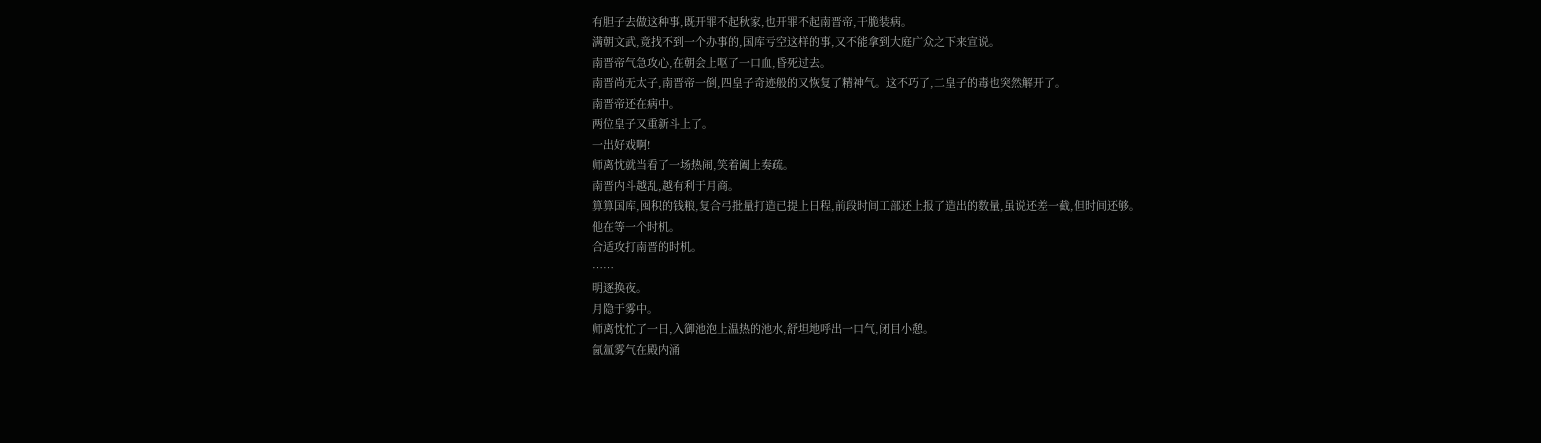有胆子去做这种事,既开罪不起秋家,也开罪不起南晋帝,干脆装病。
满朝文武,竟找不到一个办事的,国库亏空这样的事,又不能拿到大庭广众之下来宣说。
南晋帝气急攻心,在朝会上呕了一口血,昏死过去。
南晋尚无太子,南晋帝一倒,四皇子奇迹般的又恢复了精神气。这不巧了,二皇子的毒也突然解开了。
南晋帝还在病中。
两位皇子又重新斗上了。
一出好戏啊!
师离忱就当看了一场热闹,笑着阖上奏疏。
南晋内斗越乱,越有利于月商。
算算国库,囤积的钱粮,复合弓批量打造已提上日程,前段时间工部还上报了造出的数量,虽说还差一截,但时间还够。
他在等一个时机。
合适攻打南晋的时机。
……
明逐换夜。
月隐于雾中。
师离忱忙了一日,入御池泡上温热的池水,舒坦地呼出一口气,闭目小憩。
氤氲雾气在殿内涌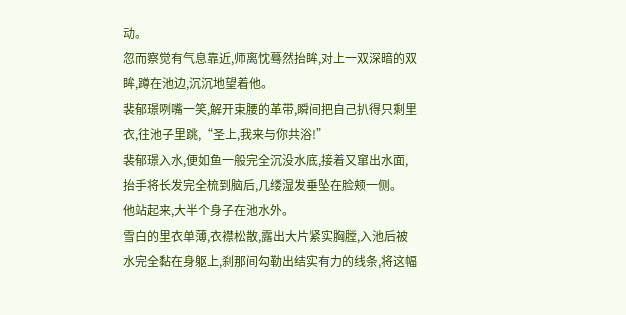动。
忽而察觉有气息靠近,师离忱蓦然抬眸,对上一双深暗的双眸,蹲在池边,沉沉地望着他。
裴郁璟咧嘴一笑,解开束腰的革带,瞬间把自己扒得只剩里衣,往池子里跳,“圣上,我来与你共浴!”
裴郁璟入水,便如鱼一般完全沉没水底,接着又窜出水面,抬手将长发完全梳到脑后,几缕湿发垂坠在脸颊一侧。
他站起来,大半个身子在池水外。
雪白的里衣单薄,衣襟松散,露出大片紧实胸膛,入池后被水完全黏在身躯上,刹那间勾勒出结实有力的线条,将这幅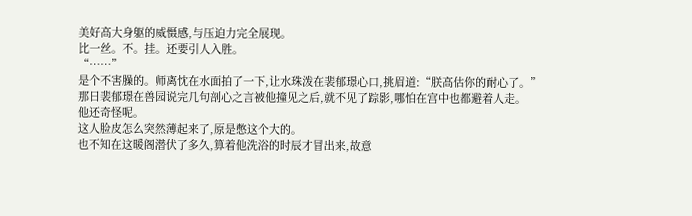美好高大身躯的威慑感,与压迫力完全展现。
比一丝。不。挂。还要引人入胜。
“……”
是个不害臊的。师离忱在水面拍了一下,让水珠泼在裴郁璟心口,挑眉道:“朕高估你的耐心了。”
那日裴郁璟在兽园说完几句剖心之言被他撞见之后,就不见了踪影,哪怕在宫中也都避着人走。
他还奇怪呢。
这人脸皮怎么突然薄起来了,原是憋这个大的。
也不知在这暖阁潜伏了多久,算着他洗浴的时辰才冒出来,故意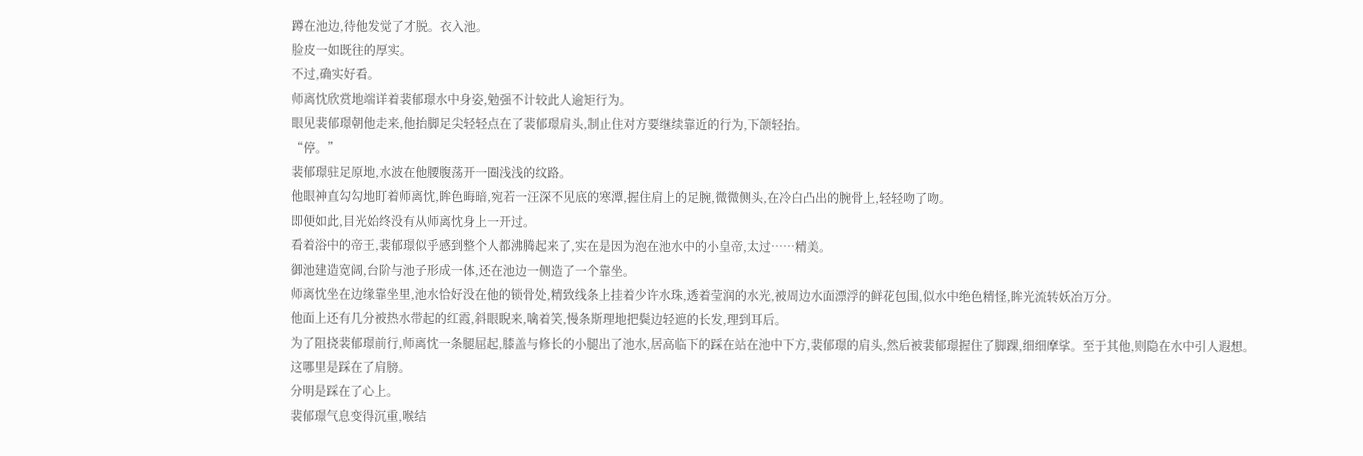蹲在池边,待他发觉了才脱。衣入池。
脸皮一如既往的厚实。
不过,确实好看。
师离忱欣赏地端详着裴郁璟水中身姿,勉强不计较此人逾矩行为。
眼见裴郁璟朝他走来,他抬脚足尖轻轻点在了裴郁璟肩头,制止住对方要继续靠近的行为,下颌轻抬。
“停。”
裴郁璟驻足原地,水波在他腰腹荡开一圈浅浅的纹路。
他眼神直勾勾地盯着师离忱,眸色晦暗,宛若一汪深不见底的寒潭,握住肩上的足腕,微微侧头,在冷白凸出的腕骨上,轻轻吻了吻。
即便如此,目光始终没有从师离忱身上一开过。
看着浴中的帝王,裴郁璟似乎感到整个人都沸腾起来了,实在是因为泡在池水中的小皇帝,太过……精美。
御池建造宽阔,台阶与池子形成一体,还在池边一侧造了一个靠坐。
师离忱坐在边缘靠坐里,池水恰好没在他的锁骨处,精致线条上挂着少许水珠,透着莹润的水光,被周边水面漂浮的鲜花包围,似水中绝色精怪,眸光流转妖冶万分。
他面上还有几分被热水带起的红霞,斜眼睨来,噙着笑,慢条斯理地把鬓边轻遮的长发,理到耳后。
为了阻挠裴郁璟前行,师离忱一条腿屈起,膝盖与修长的小腿出了池水,居高临下的踩在站在池中下方,裴郁璟的肩头,然后被裴郁璟握住了脚踝,细细摩挲。至于其他,则隐在水中引人遐想。
这哪里是踩在了肩膀。
分明是踩在了心上。
裴郁璟气息变得沉重,喉结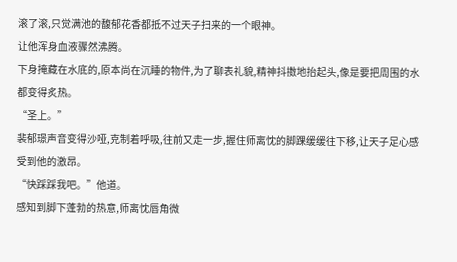滚了滚,只觉满池的馥郁花香都抵不过天子扫来的一个眼神。
让他浑身血液骤然沸腾。
下身掩藏在水底的,原本尚在沉睡的物件,为了聊表礼貌,精神抖擞地抬起头,像是要把周围的水都变得炙热。
“圣上。”
裴郁璟声音变得沙哑,克制着呼吸,往前又走一步,握住师离忱的脚踝缓缓往下移,让天子足心感受到他的激昂。
“快踩踩我吧。”他道。
感知到脚下蓬勃的热意,师离忱唇角微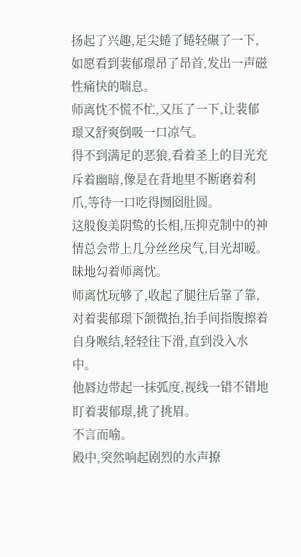扬起了兴趣,足尖蜷了蜷轻碾了一下,如愿看到裴郁璟昂了昂首,发出一声磁性痛快的喘息。
师离忱不慌不忙,又压了一下,让裴郁璟又舒爽倒吸一口凉气。
得不到满足的恶狼,看着圣上的目光充斥着幽暗,像是在背地里不断磨着利爪,等待一口吃得囫囵肚圆。
这般俊美阴鸷的长相,压抑克制中的神情总会带上几分丝丝戾气,目光却暧。昧地勾着师离忱。
师离忱玩够了,收起了腿往后靠了靠,对着裴郁璟下颌微抬,抬手间指腹擦着自身喉结,轻轻往下滑,直到没入水中。
他唇边带起一抹弧度,视线一错不错地盯着裴郁璟,挑了挑眉。
不言而喻。
殿中,突然响起剧烈的水声撩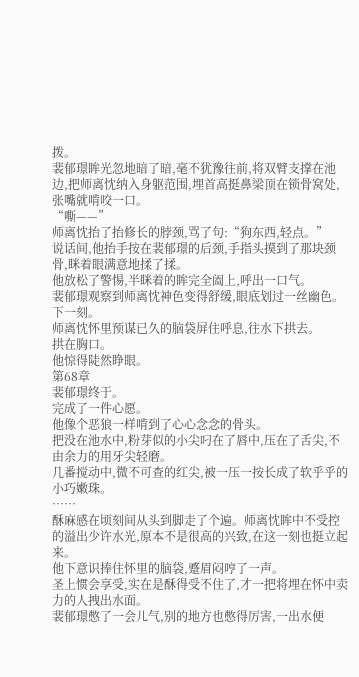拨。
裴郁璟眸光忽地暗了暗,毫不犹豫往前,将双臂支撑在池边,把师离忱纳入身躯范围,埋首高挺鼻梁顶在锁骨窝处,张嘴就啃咬一口。
“嘶——”
师离忱抬了抬修长的脖颈,骂了句:“狗东西,轻点。”
说话间,他抬手按在裴郁璟的后颈,手指头摸到了那块颈骨,眯着眼满意地揉了揉。
他放松了警惕,半眯着的眸完全阖上,呼出一口气。
裴郁璟观察到师离忱神色变得舒缓,眼底划过一丝幽色。
下一刻。
师离忱怀里预谋已久的脑袋屏住呼息,往水下拱去。
拱在胸口。
他惊得陡然睁眼。
第68章
裴郁璟终于。
完成了一件心愿。
他像个恶狼一样啃到了心心念念的骨头。
把没在池水中,粉芽似的小尖叼在了唇中,压在了舌尖,不由余力的用牙尖轻磨。
几番搅动中,微不可查的红尖,被一压一按长成了软乎乎的小巧嫩珠。
……
酥麻感在顷刻间从头到脚走了个遍。师离忱眸中不受控的溢出少许水光,原本不是很高的兴致,在这一刻也挺立起来。
他下意识捧住怀里的脑袋,蹙眉闷哼了一声。
圣上惯会享受,实在是酥得受不住了,才一把将埋在怀中卖力的人拽出水面。
裴郁璟憋了一会儿气,别的地方也憋得厉害,一出水便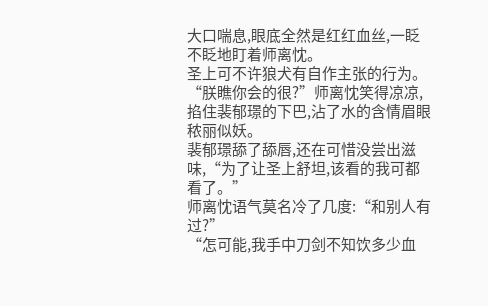大口喘息,眼底全然是红红血丝,一眨不眨地盯着师离忱。
圣上可不许狼犬有自作主张的行为。
“朕瞧你会的很?”师离忱笑得凉凉,掐住裴郁璟的下巴,沾了水的含情眉眼秾丽似妖。
裴郁璟舔了舔唇,还在可惜没尝出滋味,“为了让圣上舒坦,该看的我可都看了。”
师离忱语气莫名冷了几度:“和别人有过?”
“怎可能,我手中刀剑不知饮多少血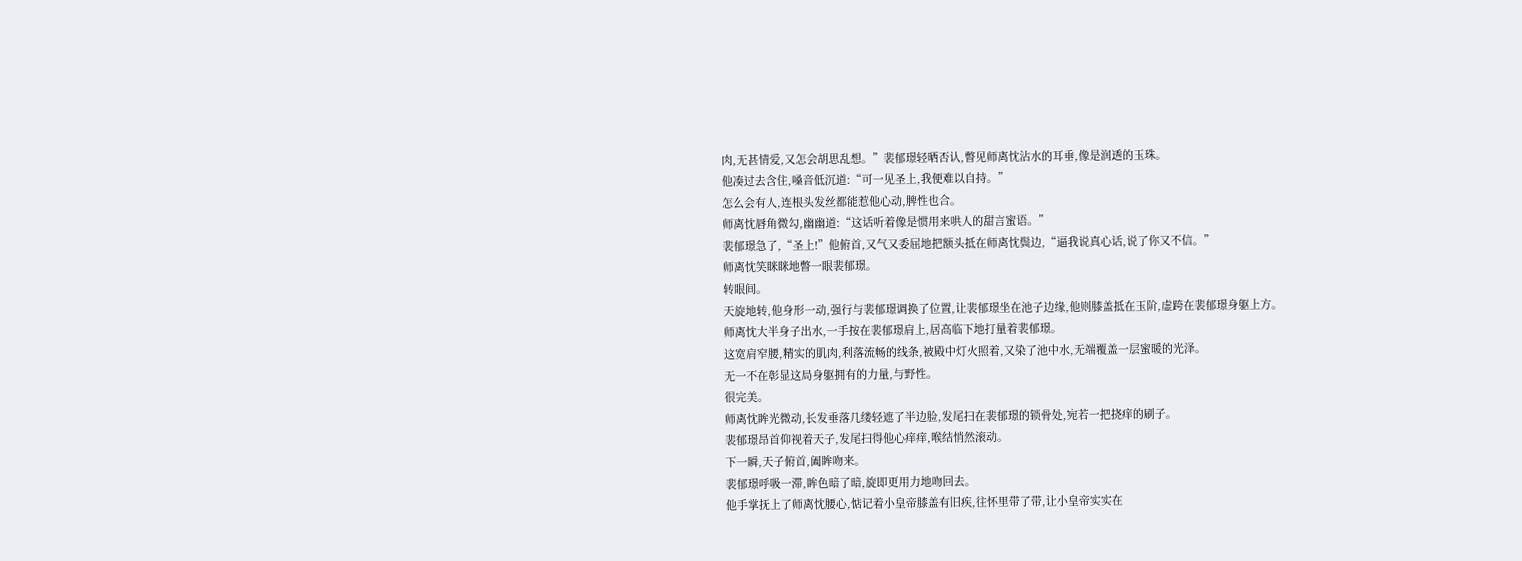肉,无甚情爱,又怎会胡思乱想。”裴郁璟轻晒否认,瞥见师离忱沾水的耳垂,像是润透的玉珠。
他凑过去含住,嗓音低沉道:“可一见圣上,我便难以自持。”
怎么会有人,连根头发丝都能惹他心动,脾性也合。
师离忱唇角微勾,幽幽道:“这话听着像是惯用来哄人的甜言蜜语。”
裴郁璟急了,“圣上!”他俯首,又气又委屈地把额头抵在师离忱鬓边,“逼我说真心话,说了你又不信。”
师离忱笑眯眯地瞥一眼裴郁璟。
转眼间。
天旋地转,他身形一动,强行与裴郁璟调换了位置,让裴郁璟坐在池子边缘,他则膝盖抵在玉阶,虚跨在裴郁璟身躯上方。
师离忱大半身子出水,一手按在裴郁璟肩上,居高临下地打量着裴郁璟。
这宽肩窄腰,精实的肌肉,利落流畅的线条,被殿中灯火照着,又染了池中水,无端覆盖一层蜜暖的光泽。
无一不在彰显这局身躯拥有的力量,与野性。
很完美。
师离忱眸光微动,长发垂落几缕轻遮了半边脸,发尾扫在裴郁璟的锁骨处,宛若一把挠痒的刷子。
裴郁璟昂首仰视着天子,发尾扫得他心痒痒,喉结悄然滚动。
下一瞬,天子俯首,阖眸吻来。
裴郁璟呼吸一滞,眸色暗了暗,旋即更用力地吻回去。
他手掌抚上了师离忱腰心,惦记着小皇帝膝盖有旧疾,往怀里带了带,让小皇帝实实在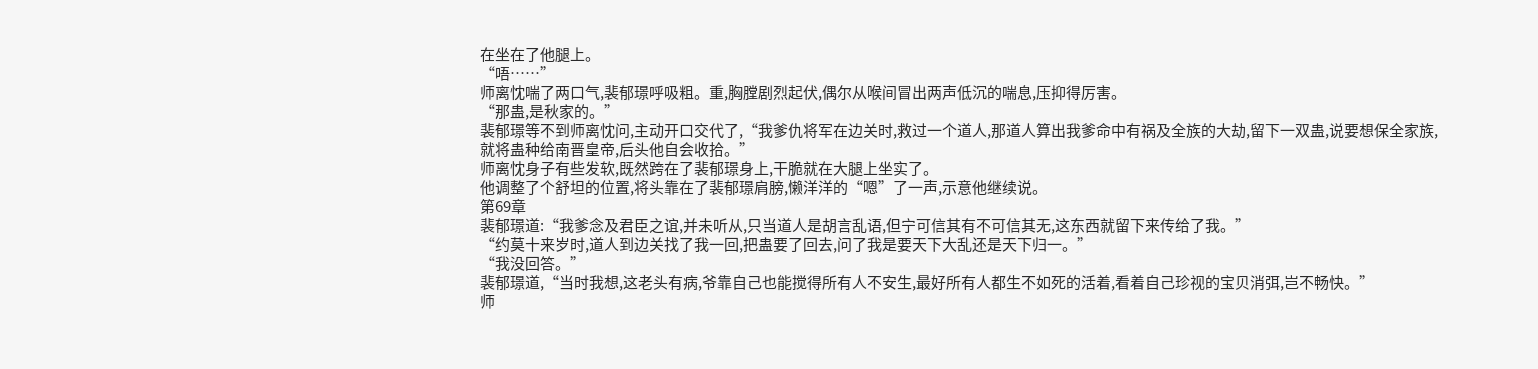在坐在了他腿上。
“唔……”
师离忱喘了两口气,裴郁璟呼吸粗。重,胸膛剧烈起伏,偶尔从喉间冒出两声低沉的喘息,压抑得厉害。
“那蛊,是秋家的。”
裴郁璟等不到师离忱问,主动开口交代了,“我爹仇将军在边关时,救过一个道人,那道人算出我爹命中有祸及全族的大劫,留下一双蛊,说要想保全家族,就将蛊种给南晋皇帝,后头他自会收拾。”
师离忱身子有些发软,既然跨在了裴郁璟身上,干脆就在大腿上坐实了。
他调整了个舒坦的位置,将头靠在了裴郁璟肩膀,懒洋洋的“嗯”了一声,示意他继续说。
第69章
裴郁璟道:“我爹念及君臣之谊,并未听从,只当道人是胡言乱语,但宁可信其有不可信其无,这东西就留下来传给了我。”
“约莫十来岁时,道人到边关找了我一回,把蛊要了回去,问了我是要天下大乱还是天下归一。”
“我没回答。”
裴郁璟道,“当时我想,这老头有病,爷靠自己也能搅得所有人不安生,最好所有人都生不如死的活着,看着自己珍视的宝贝消弭,岂不畅快。”
师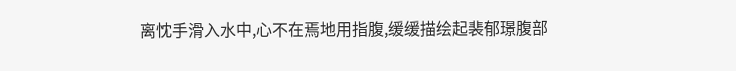离忱手滑入水中,心不在焉地用指腹,缓缓描绘起裴郁璟腹部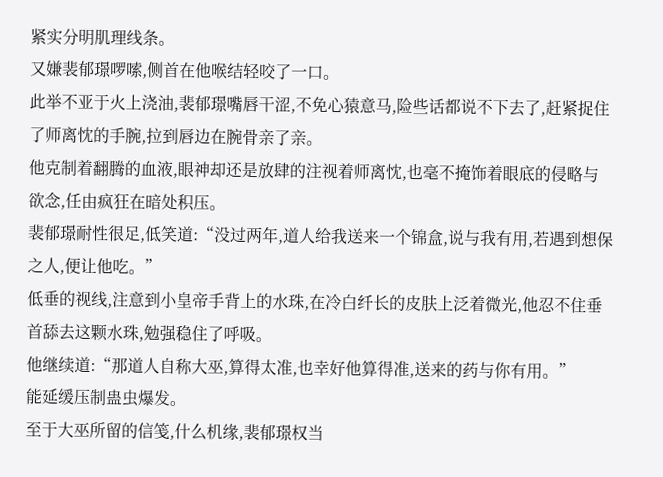紧实分明肌理线条。
又嫌裴郁璟啰嗦,侧首在他喉结轻咬了一口。
此举不亚于火上浇油,裴郁璟嘴唇干涩,不免心猿意马,险些话都说不下去了,赶紧捉住了师离忱的手腕,拉到唇边在腕骨亲了亲。
他克制着翻腾的血液,眼神却还是放肆的注视着师离忱,也毫不掩饰着眼底的侵略与欲念,任由疯狂在暗处积压。
裴郁璟耐性很足,低笑道:“没过两年,道人给我送来一个锦盒,说与我有用,若遇到想保之人,便让他吃。”
低垂的视线,注意到小皇帝手背上的水珠,在冷白纤长的皮肤上泛着微光,他忍不住垂首舔去这颗水珠,勉强稳住了呼吸。
他继续道:“那道人自称大巫,算得太准,也幸好他算得准,送来的药与你有用。”
能延缓压制蛊虫爆发。
至于大巫所留的信笺,什么机缘,裴郁璟权当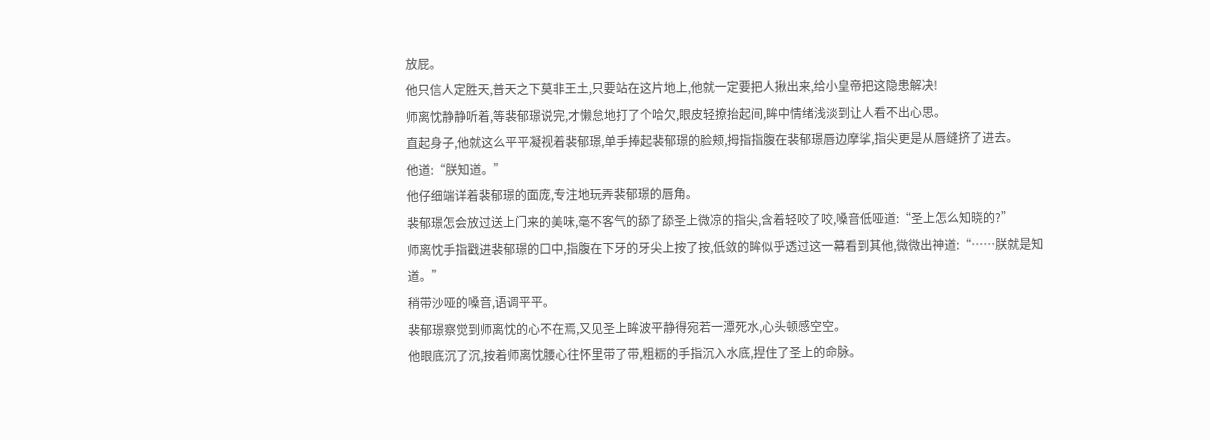放屁。
他只信人定胜天,普天之下莫非王土,只要站在这片地上,他就一定要把人揪出来,给小皇帝把这隐患解决!
师离忱静静听着,等裴郁璟说完,才懒怠地打了个哈欠,眼皮轻撩抬起间,眸中情绪浅淡到让人看不出心思。
直起身子,他就这么平平凝视着裴郁璟,单手捧起裴郁璟的脸颊,拇指指腹在裴郁璟唇边摩挲,指尖更是从唇缝挤了进去。
他道:“朕知道。”
他仔细端详着裴郁璟的面庞,专注地玩弄裴郁璟的唇角。
裴郁璟怎会放过送上门来的美味,毫不客气的舔了舔圣上微凉的指尖,含着轻咬了咬,嗓音低哑道:“圣上怎么知晓的?”
师离忱手指戳进裴郁璟的口中,指腹在下牙的牙尖上按了按,低敛的眸似乎透过这一幕看到其他,微微出神道:“……朕就是知道。”
稍带沙哑的嗓音,语调平平。
裴郁璟察觉到师离忱的心不在焉,又见圣上眸波平静得宛若一潭死水,心头顿感空空。
他眼底沉了沉,按着师离忱腰心往怀里带了带,粗粝的手指沉入水底,捏住了圣上的命脉。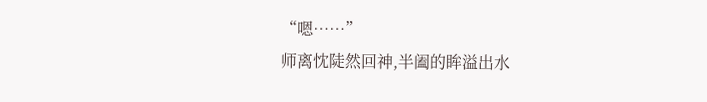“嗯……”
师离忱陡然回神,半阖的眸溢出水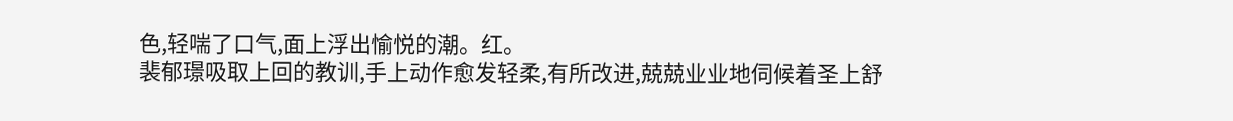色,轻喘了口气,面上浮出愉悦的潮。红。
裴郁璟吸取上回的教训,手上动作愈发轻柔,有所改进,兢兢业业地伺候着圣上舒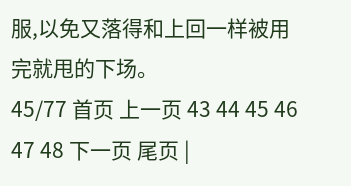服,以免又落得和上回一样被用完就甩的下场。
45/77 首页 上一页 43 44 45 46 47 48 下一页 尾页 |